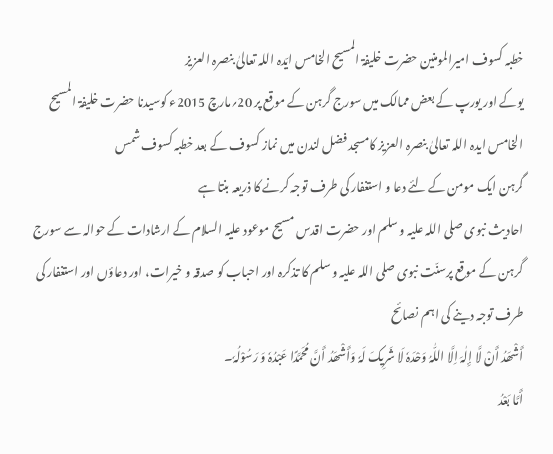خطبہ کسوف امیرالمومنین حضرت خلیفۃ المسیح الخامس ایّدہ اللہ تعالیٰ بنصرہ العزیز
یوکے اور یورپ کے بعض ممالک میں سورج گرہن کے موقع پر 20؍مارچ 2015ء کوسیدنا حضرت خلیفۃ المسیح الخامس ایدہ اللہ تعالیٰ بنصرہ العزیز کامسجد فضل لندن میں نماز کسوف کے بعد خطبہ کسوف شمس
گرہن ایک مومن کے لئے دعا و استغفار کی طرف توجہ کرنے کا ذریعہ بنتا ہے
احادیث نبوی صلی اللہ علیہ و سلم اور حضرت اقدس مسیح موعود علیہ السلام کے ارشادات کے حوالہ سے سورج گرہن کے موقع پرسنّت نبوی صلی اللہ علیہ و سلم کا تذکرہ اور احباب کو صدقہ و خیرات، اور دعاؤں اور استغفار کی طرف توجہ دینے کی اہم نصائح
أَشْھَدُ أَنْ لَّا إِلٰہَ اِلَّا اللّٰہُ وَحْدَہٗ لَا شَرِیکَ لَہٗ وَأَشْھَدُ أَنَّ مُحَمَّدًا عَبْدُہٗ وَ رَسُوْلُہٗ۔
أَمَّا بَعْدُ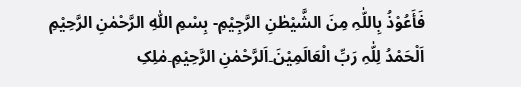فَأَعُوْذُ بِاللّٰہِ مِنَ الشَّیْطٰنِ الرَّجِیْمِ- بِسْمِ اللّٰہِ الرَّحْمٰنِ الرَّحِیْمِ
اَلْحَمْدُ لِلّٰہِ رَبِّ الْعَالَمِیْنَ۔اَلرَّحْمٰنِ الرَّحِیْمِ۔مٰلِکِ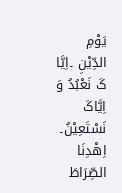یَوْمِ الدِّیْنِ ۔اِیَّا کَ نَعْبُدُ وَ اِیَّاکَ نَسْتَعِیْنُ۔
اِھْدِنَا الصِّرَاطَ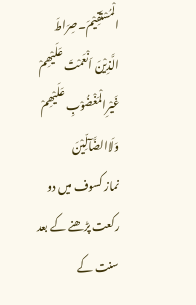الْمُسْتَقِیْمَ۔صِرَاطَ الَّذِیْنَ اَنْعَمْتَ عَلَیْھِمْ غَیْرِالْمَغْضُوْبِ عَلَیْھِمْ وَلَاالضَّآلِّیْنَ
نماز کسوف میں دو رکعت پڑھنے کے بعد سنت کے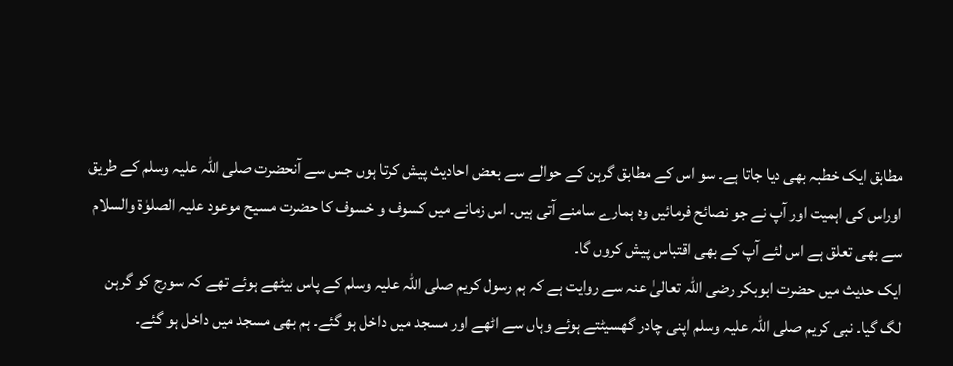مطابق ایک خطبہ بھی دیا جاتا ہے۔ سو اس کے مطابق گرہن کے حوالے سے بعض احادیث پیش کرتا ہوں جس سے آنحضرت صلی اللہ علیہ وسلم کے طریق اوراس کی اہمیت اور آپ نے جو نصائح فرمائیں وہ ہمارے سامنے آتی ہیں۔ اس زمانے میں کسوف و خسوف کا حضرت مسیح موعود علیہ الصلوٰۃ والسلام سے بھی تعلق ہے اس لئے آپ کے بھی اقتباس پیش کروں گا۔
ایک حدیث میں حضرت ابوبکر رضی اللہ تعالیٰ عنہ سے روایت ہے کہ ہم رسول کریم صلی اللہ علیہ وسلم کے پاس بیٹھے ہوئے تھے کہ سورج کو گرہن لگ گیا۔ نبی کریم صلی اللہ علیہ وسلم اپنی چادر گھسیٹتے ہوئے وہاں سے اٹھے اور مسجد میں داخل ہو گئے۔ ہم بھی مسجد میں داخل ہو گئے۔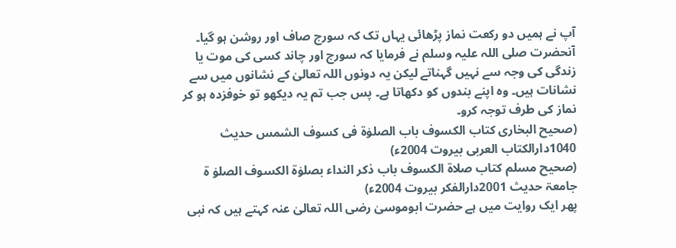آپ نے ہمیں دو رکعت نماز پڑھائی یہاں تک کہ سورج صاف اور روشن ہو گیا۔ آنحضرت صلی اللہ علیہ وسلم نے فرمایا کہ سورج اور چاند کسی کی موت یا زندگی کی وجہ سے نہیں گہناتے لیکن یہ دونوں اللہ تعالیٰ کے نشانوں میں سے نشانات ہیں۔ وہ اپنے بندوں کو دکھاتا ہے۔ پس جب تم یہ دیکھو تو خوفزدہ ہو کر نماز کی طرف توجہ کرو۔
(صحیح البخاری کتاب الکسوف باب الصلوٰۃ فی کسوف الشمس حدیث 1040دارالکتاب العربی بیروت 2004ء)
(صحیح مسلم کتاب صلاۃ الکسوف باب ذکر النداء بصلوٰۃ الکسوف الصلوٰ ۃ جامعۃ حدیث 2001دارالفکر بیروت 2004ء)
پھر ایک روایت میں ہے حضرت ابوموسیٰ رضی اللہ تعالیٰ عنہ کہتے ہیں کہ نبی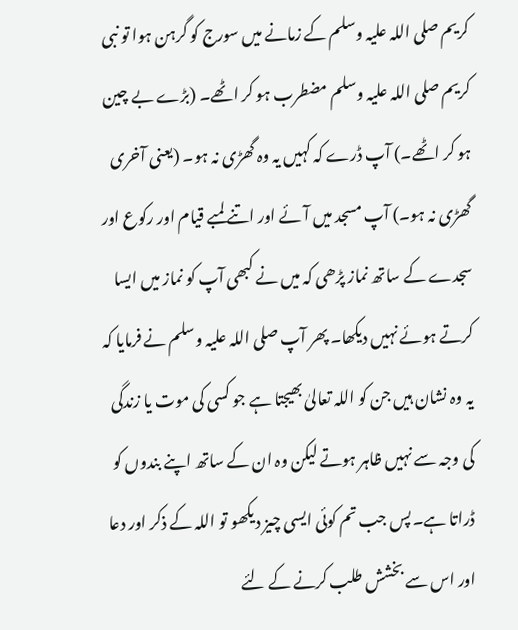کریم صلی اللہ علیہ وسلم کے زمانے میں سورج کو گرہن ہوا تو نبی کریم صلی اللہ علیہ وسلم مضطرب ہو کر اٹھے۔ (بڑے بے چین ہو کر اٹھے۔) آپ ڈرے کہ کہیں یہ وہ گھڑی نہ ہو۔ (یعنی آخری گھڑی نہ ہو۔) آپ مسجد میں آئے اور اتنے لمبے قیام اور رکوع اور سجدے کے ساتھ نماز پڑھی کہ میں نے کبھی آپ کو نماز میں ایسا کرتے ہوئے نہیں دیکھا۔ پھر آپ صلی اللہ علیہ وسلم نے فرمایا کہ یہ وہ نشان ہیں جن کو اللہ تعالیٰ بھیجتا ہے جو کسی کی موت یا زندگی کی وجہ سے نہیں ظاہر ہوتے لیکن وہ ان کے ساتھ اپنے بندوں کو ڈراتا ہے۔ پس جب تم کوئی ایسی چیز دیکھو تو اللہ کے ذکر اور دعا اور اس سے بخشش طلب کرنے کے لئے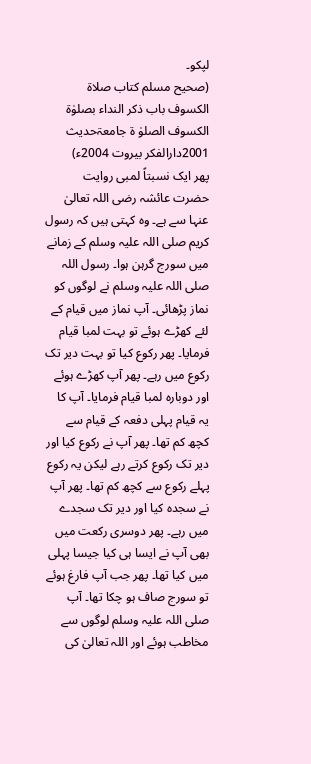لپکو۔
(صحیح مسلم کتاب صلاۃ الکسوف باب ذکر النداء بصلوٰۃ الکسوف الصلوٰ ۃ جامعۃحدیث 2001دارالفکر بیروت 2004ء)
پھر ایک نسبتاً لمبی روایت حضرت عائشہ رضی اللہ تعالیٰ عنہا سے ہے۔ وہ کہتی ہیں کہ رسول کریم صلی اللہ علیہ وسلم کے زمانے میں سورج گرہن ہوا۔ رسول اللہ صلی اللہ علیہ وسلم نے لوگوں کو نماز پڑھائی۔ آپ نماز میں قیام کے لئے کھڑے ہوئے تو بہت لمبا قیام فرمایا۔ پھر رکوع کیا تو بہت دیر تک رکوع میں رہے۔ پھر آپ کھڑے ہوئے اور دوبارہ لمبا قیام فرمایا۔ آپ کا یہ قیام پہلی دفعہ کے قیام سے کچھ کم تھا۔ پھر آپ نے رکوع کیا اور دیر تک رکوع کرتے رہے لیکن یہ رکوع پہلے رکوع سے کچھ کم تھا۔ پھر آپ نے سجدہ کیا اور دیر تک سجدے میں رہے۔ پھر دوسری رکعت میں بھی آپ نے ایسا ہی کیا جیسا پہلی میں کیا تھا۔ پھر جب آپ فارغ ہوئے تو سورج صاف ہو چکا تھا۔ آپ صلی اللہ علیہ وسلم لوگوں سے مخاطب ہوئے اور اللہ تعالیٰ کی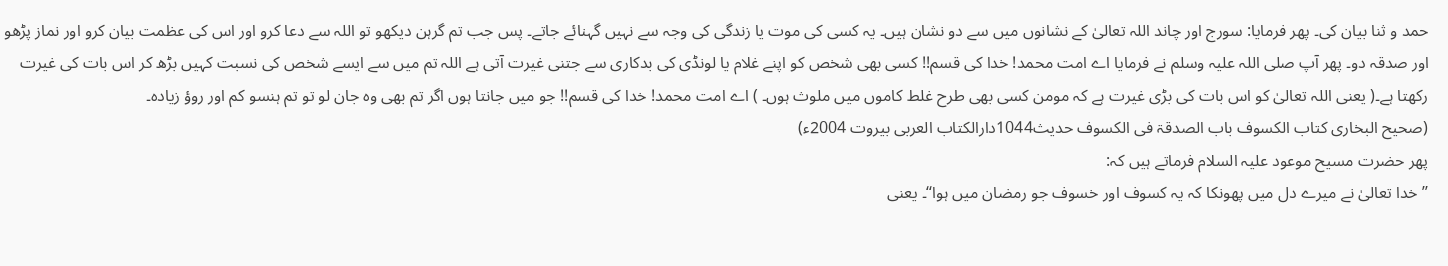حمد و ثنا بیان کی۔ پھر فرمایا: سورج اور چاند اللہ تعالیٰ کے نشانوں میں سے دو نشان ہیں۔ یہ کسی کی موت یا زندگی کی وجہ سے نہیں گہنائے جاتے۔ پس جب تم گرہن دیکھو تو اللہ سے دعا کرو اور اس کی عظمت بیان کرو اور نماز پڑھو اور صدقہ دو۔ پھر آپ صلی اللہ علیہ وسلم نے فرمایا اے امت محمد! خدا کی قسم!! کسی بھی شخص کو اپنے غلام یا لونڈی کی بدکاری سے جتنی غیرت آتی ہے اللہ تم میں سے ایسے شخص کی نسبت کہیں بڑھ کر اس بات کی غیرت رکھتا ہے۔( یعنی اللہ تعالیٰ کو اس بات کی بڑی غیرت ہے کہ مومن کسی بھی طرح غلط کاموں میں ملوث ہوں۔ ) اے امت محمد! خدا کی قسم!! جو میں جانتا ہوں اگر تم بھی وہ جان لو تو تم ہنسو کم اور روؤ زیادہ۔
(صحیح البخاری کتاب الکسوف باب الصدقۃ فی الکسوف حدیث1044دارالکتاب العربی بیروت 2004ء)
پھر حضرت مسیح موعود علیہ السلام فرماتے ہیں کہ:
’’ خدا تعالیٰ نے میرے دل میں پھونکا کہ یہ کسوف اور خسوف جو رمضان میں ہوا‘‘۔ یعنی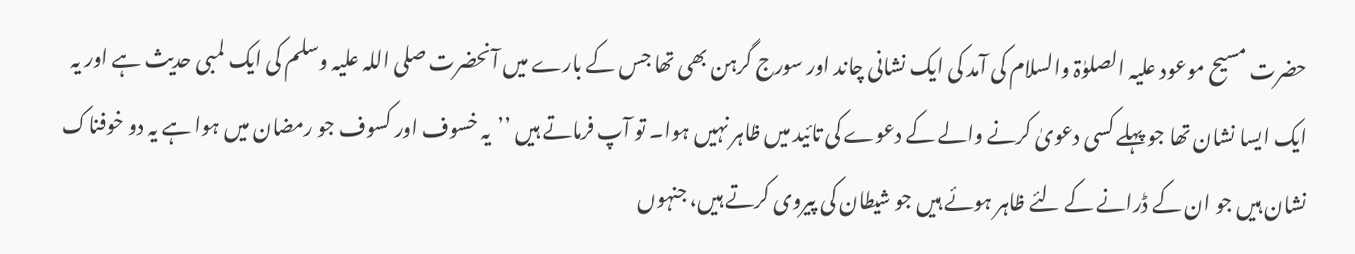حضرت مسیح موعود علیہ الصلوٰۃ والسلام کی آمد کی ایک نشانی چاند اور سورج گرہن بھی تھا جس کے بارے میں آنحضرت صلی اللہ علیہ وسلم کی ایک لمبی حدیث ہے اور یہ ایک ایسا نشان تھا جو پہلے کسی دعویٰ کرنے والے کے دعوے کی تائید میں ظاہر نہیں ہوا۔ تو آپ فرماتے ہیں ’’یہ خسوف اور کسوف جو رمضان میں ہوا ہے یہ دو خوفناک نشان ہیں جو ان کے ڈرانے کے لئے ظاہر ہوئے ہیں جو شیطان کی پیروی کرتے ہیں، جنہوں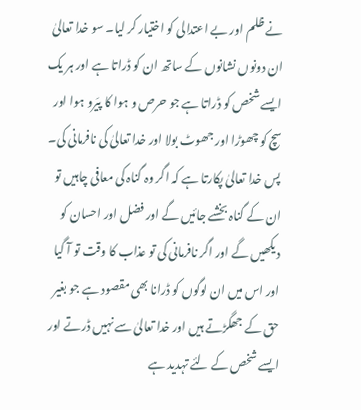نے ظلم اور بے اعتدالی کو اختیار کر لیا۔ سو خدا تعالیٰ ان دونوں نشانوں کے ساتھ ان کو ڈراتا ہے اور ہر یک ایسے شخص کو ڈراتا ہے جو حرص و ہوا کا پیَرو ہوا اور سچ کو چھوڑا اور جھوٹ بولا اور خدا تعالیٰ کی نافرمانی کی۔ پس خدا تعالیٰ پکارتا ہے کہ اگر وہ گناہ کی معافی چاہیں تو ان کے گناہ بخشے جائیں گے اور فضل اور احسان کو دیکھیں گے اور اگر نافرمانی کی تو عذاب کا وقت تو آ گیا اور اس میں ان لوگوں کو ڈرانا بھی مقصود ہے جو بغیر حق کے جھگڑتے ہیں اور خدا تعالیٰ سے نہیں ڈرتے اور ایسے شخص کے لئے تہدید ہے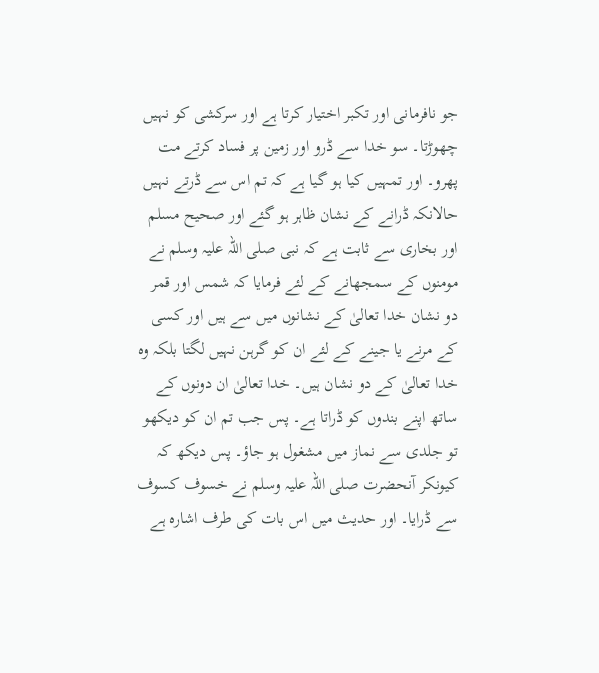جو نافرمانی اور تکبر اختیار کرتا ہے اور سرکشی کو نہیں چھوڑتا۔ سو خدا سے ڈرو اور زمین پر فساد کرتے مت پھرو۔ اور تمہیں کیا ہو گیا ہے کہ تم اس سے ڈرتے نہیں حالانکہ ڈرانے کے نشان ظاہر ہو گئے اور صحیح مسلم اور بخاری سے ثابت ہے کہ نبی صلی اللہ علیہ وسلم نے مومنوں کے سمجھانے کے لئے فرمایا کہ شمس اور قمر دو نشان خدا تعالیٰ کے نشانوں میں سے ہیں اور کسی کے مرنے یا جینے کے لئے ان کو گرہن نہیں لگتا بلکہ وہ خدا تعالیٰ کے دو نشان ہیں۔ خدا تعالیٰ ان دونوں کے ساتھ اپنے بندوں کو ڈراتا ہے۔ پس جب تم ان کو دیکھو تو جلدی سے نماز میں مشغول ہو جاؤ۔ پس دیکھ کہ کیونکر آنحضرت صلی اللہ علیہ وسلم نے خسوف کسوف سے ڈرایا۔ اور حدیث میں اس بات کی طرف اشارہ ہے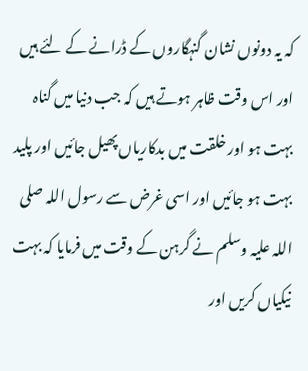کہ یہ دونوں نشان گنہگاروں کے ڈرانے کے لئے ہیں اور اس وقت ظاہر ہوتے ہیں کہ جب دنیا میں گناہ بہت ہو اور خلقت میں بدکاریاں پھیل جائیں اور پلید بہت ہو جائیں اور اسی غرض سے رسول اللہ صلی اللہ علیہ وسلم نے گرہن کے وقت میں فرمایا کہ بہت نیکیاں کریں اور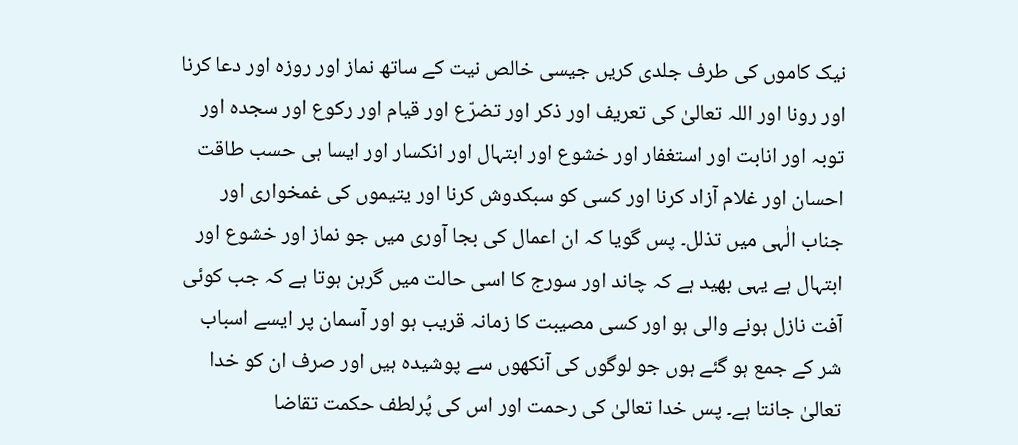نیک کاموں کی طرف جلدی کریں جیسی خالص نیت کے ساتھ نماز اور روزہ اور دعا کرنا اور رونا اور اللہ تعالیٰ کی تعریف اور ذکر اور تضرّع اور قیام اور رکوع اور سجدہ اور توبہ اور انابت اور استغفار اور خشوع اور ابتہال اور انکسار اور ایسا ہی حسب طاقت احسان اور غلام آزاد کرنا اور کسی کو سبکدوش کرنا اور یتیموں کی غمخواری اور جناب الٰہی میں تذلل۔ پس گویا کہ ان اعمال کی بجا آوری میں جو نماز اور خشوع اور ابتہال ہے یہی بھید ہے کہ چاند اور سورج کا اسی حالت میں گرہن ہوتا ہے کہ جب کوئی آفت نازل ہونے والی ہو اور کسی مصیبت کا زمانہ قریب ہو اور آسمان پر ایسے اسباب شر کے جمع ہو گئے ہوں جو لوگوں کی آنکھوں سے پوشیدہ ہیں اور صرف ان کو خدا تعالیٰ جانتا ہے۔ پس خدا تعالیٰ کی رحمت اور اس کی پُرلطف حکمت تقاضا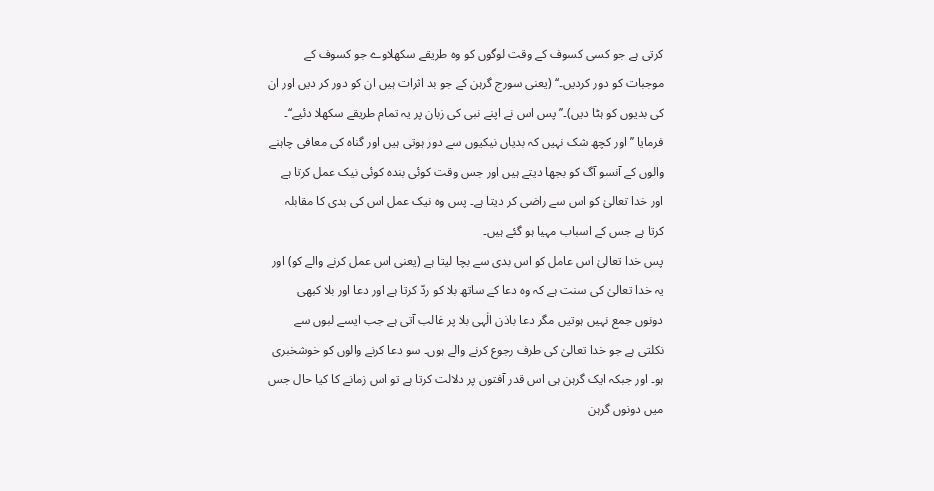کرتی ہے جو کسی کسوف کے وقت لوگوں کو وہ طریقے سکھلاوے جو کسوف کے موجبات کو دور کردیں۔‘‘ (یعنی سورج گرہن کے جو بد اثرات ہیں ان کو دور کر دیں اور ان کی بدیوں کو ہٹا دیں)۔’’ پس اس نے اپنے نبی کی زبان پر یہ تمام طریقے سکھلا دئیے‘‘۔ فرمایا ’’اور کچھ شک نہیں کہ بدیاں نیکیوں سے دور ہوتی ہیں اور گناہ کی معافی چاہنے والوں کے آنسو آگ کو بجھا دیتے ہیں اور جس وقت کوئی بندہ کوئی نیک عمل کرتا ہے اور خدا تعالیٰ کو اس سے راضی کر دیتا ہے۔ پس وہ نیک عمل اس کی بدی کا مقابلہ کرتا ہے جس کے اسباب مہیا ہو گئے ہیں۔
پس خدا تعالیٰ اس عامل کو اس بدی سے بچا لیتا ہے (یعنی اس عمل کرنے والے کو) اور یہ خدا تعالیٰ کی سنت ہے کہ وہ دعا کے ساتھ بلا کو ردّ کرتا ہے اور دعا اور بلا کبھی دونوں جمع نہیں ہوتیں مگر دعا باذن الٰہی بلا پر غالب آتی ہے جب ایسے لبوں سے نکلتی ہے جو خدا تعالیٰ کی طرف رجوع کرنے والے ہوں۔ سو دعا کرنے والوں کو خوشخبری ہو۔ اور جبکہ ایک گرہن ہی اس قدر آفتوں پر دلالت کرتا ہے تو اس زمانے کا کیا حال جس میں دونوں گرہن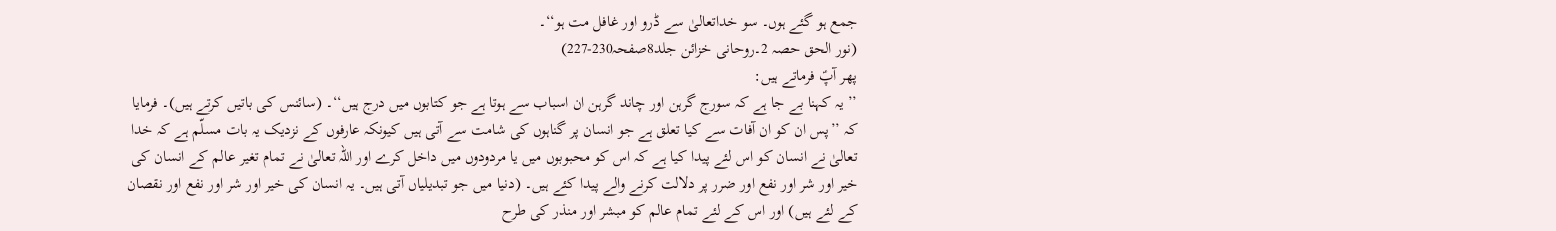جمع ہو گئے ہوں۔ سو خداتعالیٰ سے ڈرو اور غافل مت ہو‘‘۔
(نور الحق حصہ 2۔روحانی خزائن جلد8صفحہ230-227)
پھر آپؑ فرماتے ہیں:
’’ یہ کہنا بے جا ہے کہ سورج گرہن اور چاند گرہن ان اسباب سے ہوتا ہے جو کتابوں میں درج ہیں‘‘۔ (سائنس کی باتیں کرتے ہیں)۔ فرمایا کہ ’’پس ان کو ان آفات سے کیا تعلق ہے جو انسان پر گناہوں کی شامت سے آتی ہیں کیونکہ عارفوں کے نزدیک یہ بات مسلّم ہے کہ خدا تعالیٰ نے انسان کو اس لئے پیدا کیا ہے کہ اس کو محبوبوں میں یا مردودوں میں داخل کرے اور اللہ تعالیٰ نے تمام تغیر عالم کے انسان کی خیر اور شر اور نفع اور ضرر پر دلالت کرنے والے پیدا کئے ہیں۔ (دنیا میں جو تبدیلیاں آتی ہیں۔ یہ انسان کی خیر اور شر اور نفع اور نقصان کے لئے ہیں) اور اس کے لئے تمام عالم کو مبشر اور منذر کی طرح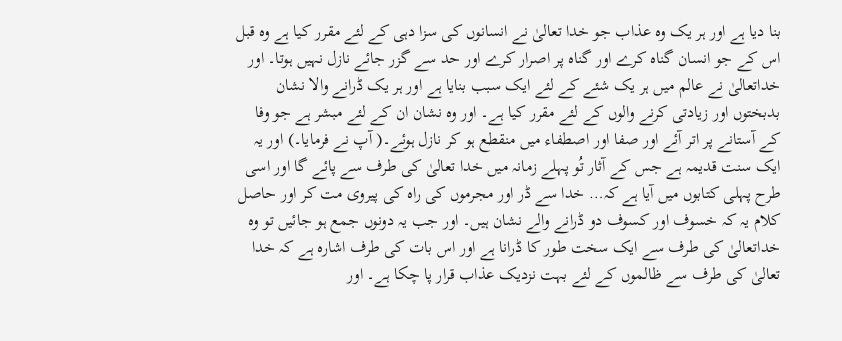بنا دیا ہے اور ہر یک وہ عذاب جو خدا تعالیٰ نے انسانوں کی سزا دہی کے لئے مقرر کیا ہے وہ قبل اس کے جو انسان گناہ کرے اور گناہ پر اصرار کرے اور حد سے گزر جائے نازل نہیں ہوتا۔ اور خداتعالیٰ نے عالم میں ہر یک شئے کے لئے ایک سبب بنایا ہے اور ہر یک ڈرانے والا نشان بدبختوں اور زیادتی کرنے والوں کے لئے مقرر کیا ہے۔ اور وہ نشان ان کے لئے مبشر ہے جو وفا کے آستانے پر اتر آئے اور صفا اور اصطفاء میں منقطع ہو کر نازل ہوئے۔( آپ نے فرمایا۔) اور یہ ایک سنت قدیمہ ہے جس کے آثار تُو پہلے زمانہ میں خدا تعالیٰ کی طرف سے پائے گا اور اسی طرح پہلی کتابوں میں آیا ہے کہ… خدا سے ڈر اور مجرموں کی راہ کی پیروی مت کر اور حاصل کلام یہ کہ خسوف اور کسوف دو ڈرانے والے نشان ہیں۔ اور جب یہ دونوں جمع ہو جائیں تو وہ خداتعالیٰ کی طرف سے ایک سخت طور کا ڈرانا ہے اور اس بات کی طرف اشارہ ہے کہ خدا تعالیٰ کی طرف سے ظالموں کے لئے بہت نزدیک عذاب قرار پا چکا ہے۔ اور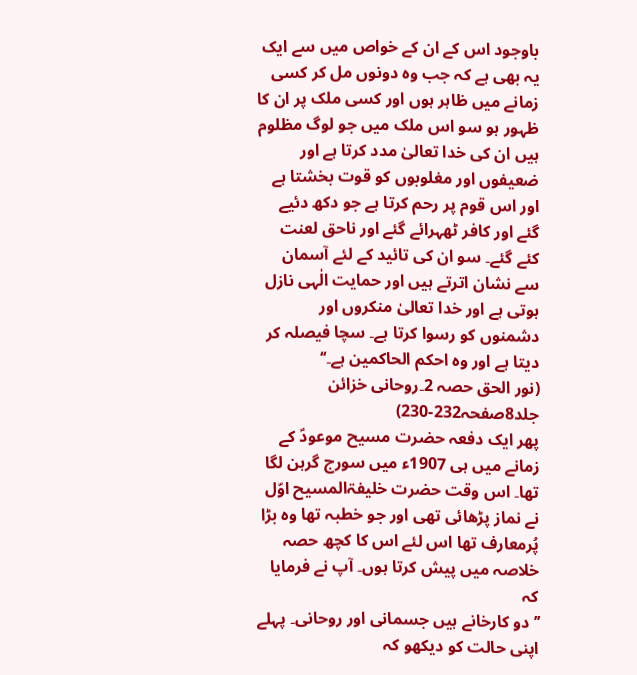باوجود اس کے ان کے خواص میں سے ایک یہ بھی ہے کہ جب وہ دونوں مل کر کسی زمانے میں ظاہر ہوں اور کسی ملک پر ان کا ظہور ہو سو اس ملک میں جو لوگ مظلوم ہیں ان کی خدا تعالیٰ مدد کرتا ہے اور ضعیفوں اور مغلوبوں کو قوت بخشتا ہے اور اس قوم پر رحم کرتا ہے جو دکھ دئیے گئے اور کافر ٹھہرائے گئے اور ناحق لعنت کئے گئے۔ سو ان کی تائید کے لئے آسمان سے نشان اترتے ہیں اور حمایت الٰہی نازل ہوتی ہے اور خدا تعالیٰ منکروں اور دشمنوں کو رسوا کرتا ہے۔ سچا فیصلہ کر دیتا ہے اور وہ احکم الحاکمین ہے۔‘‘
(نور الحق حصہ 2۔روحانی خزائن جلد8صفحہ232-230)
پھر ایک دفعہ حضرت مسیح موعودؑ کے زمانے میں ہی 1907ء میں سورج گرہن لگا تھا۔ اس وقت حضرت خلیفۃالمسیح اوّل نے نماز پڑھائی تھی اور جو خطبہ تھا وہ بڑا پُرمعارف تھا اس لئے اس کا کچھ حصہ خلاصہ میں پیش کرتا ہوں۔ آپ نے فرمایا کہ
’’دو کارخانے ہیں جسمانی اور روحانی۔ پہلے اپنی حالت کو دیکھو کہ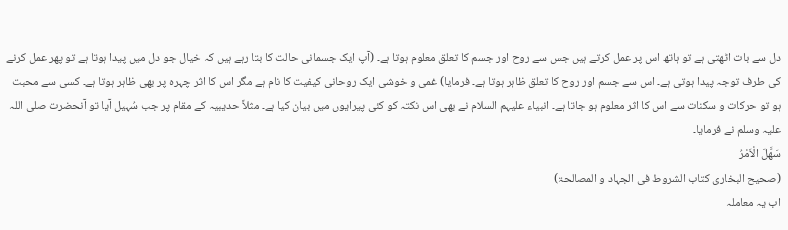دل سے بات اٹھتی ہے تو ہاتھ اس پر عمل کرتے ہیں جس سے روح اور جسم کا تعلق معلوم ہوتا ہے۔ (آپ ایک جسمانی حالت کا بتا رہے ہیں کہ خیال جو دل میں پیدا ہوتا ہے تو پھر عمل کرنے کی طرف توجہ پیدا ہوتی ہے۔ اس سے جسم اور روح کا تعلق ظاہر ہوتا ہے۔ فرمایا) غمی و خوشی ایک روحانی کیفیت کا نام ہے مگر اس کا اثر چہرہ پر بھی ظاہر ہوتا ہے۔ کسی سے محبت ہو تو حرکات و سکنات سے اس کا اثر معلوم ہو جاتا ہے۔ انبیاء علیہم السلام نے بھی اس نکتہ کو کئی پیرایوں میں بیان کیا ہے۔ مثلاً حدیبیہ کے مقام پر جب سُہیل آیا تو آنحضرت صلی اللہ علیہ وسلم نے فرمایا۔
سَھَّلَ الْاَمْرُ
(صحیح البخاری کتاب الشروط فی الجہاد و المصالحۃ)
اب یہ معاملہ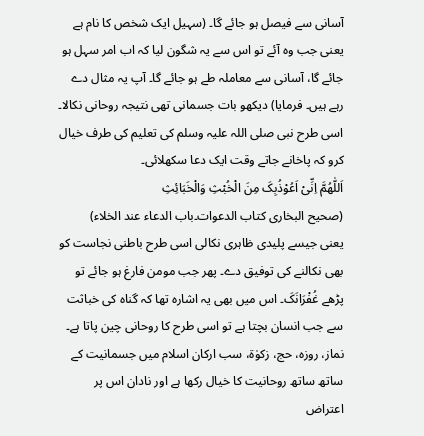آسانی سے فیصل ہو جائے گا۔ (سہیل ایک شخص کا نام ہے یعنی جب وہ آئے تو اس سے یہ شگون لیا کہ اب امر سہل ہو جائے گا، آسانی سے معاملہ طے ہو جائے گا۔ آپ یہ مثال دے رہے ہیں۔ فرمایا) دیکھو بات جسمانی تھی نتیجہ روحانی نکالا۔ اسی طرح نبی صلی اللہ علیہ وسلم کی تعلیم کی طرف خیال کرو کہ پاخانے جاتے وقت ایک دعا سکھلائی۔
اَللّٰھُمَّ اِنِّیْ اَعُوْذُبِکَ مِنَ الْخُبْثِ وَالْخَبَائِثِ
(صحیح البخاری کتاب الدعوات۔باب الدعاء عند الخلاء)
یعنی جیسے پلیدی ظاہری نکالی اسی طرح باطنی نجاست کو بھی نکالنے کی توفیق دے۔ پھر جب مومن فارغ ہو جائے تو پڑھے غُفْرَانَکَ۔ اس میں بھی یہ اشارہ تھا کہ گناہ کی خباثت سے جب انسان بچتا ہے تو اسی طرح کا روحانی چین پاتا ہے۔ نماز، روزہ، حج، زکوٰۃ، سب ارکان اسلام میں جسمانیت کے ساتھ ساتھ روحانیت کا خیال رکھا ہے اور نادان اس پر اعتراض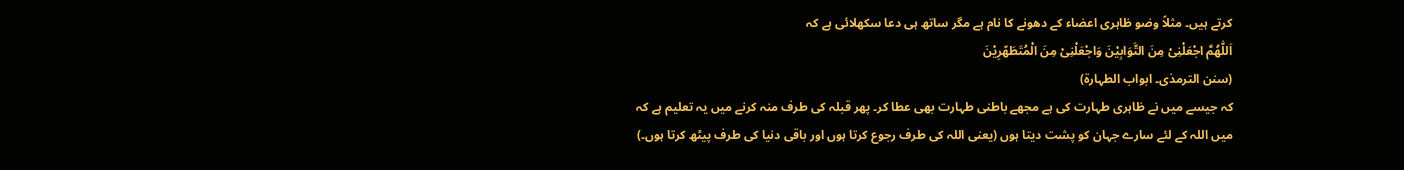کرتے ہیں۔ مثلاً وضو ظاہری اعضاء کے دھونے کا نام ہے مگر ساتھ ہی دعا سکھلائی ہے کہ
اَللّٰھُمَّ اجْعَلْنِیْ مِنَ التَّوَابِیْنَ وَاجْعَلْنِیْ مِنَ الْمُتَطَھّرِیْنَ
(سنن الترمذی۔ ابواب الطہارۃ)
کہ جیسے میں نے ظاہری طہارت کی ہے مجھے باطنی طہارت بھی عطا کر۔ پھر قبلہ کی طرف منہ کرنے میں یہ تعلیم ہے کہ میں اللہ کے لئے سارے جہان کو پشت دیتا ہوں (یعنی اللہ کی طرف رجوع کرتا ہوں اور باقی دنیا کی طرف پیٹھ کرتا ہوں۔)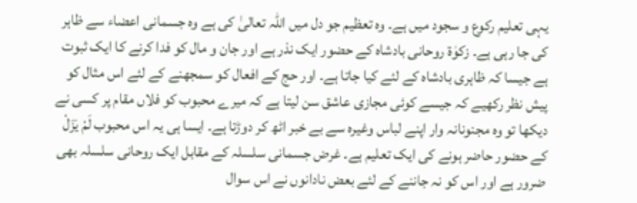یہی تعلیم رکوع و سجود میں ہے۔ وہ تعظیم جو دل میں اللہ تعالیٰ کی ہے وہ جسمانی اعضاء سے ظاہر کی جا رہی ہے۔ زکوٰۃ روحانی بادشاہ کے حضور ایک نذر ہے اور جان و مال کو فدا کرنے کا ایک ثبوت ہے جیسا کہ ظاہری بادشاہ کے لئے کیا جاتا ہے۔ اور حج کے افعال کو سمجھنے کے لئے اس مثال کو پیش نظر رکھیے کہ جیسے کوئی مجازی عاشق سن لیتا ہے کہ میرے محبوب کو فلاں مقام پر کسی نے دیکھا تو وہ مجنونانہ وار اپنے لباس وغیرہ سے بے خبر اٹھ کر دوڑتا ہے۔ ایسا ہی یہ اس محبوب لَمْ یَزَلْ کے حضور حاضر ہونے کی ایک تعلیم ہے۔ غرض جسمانی سلسلہ کے مقابل ایک روحانی سلسلہ بھی ضرور ہے اور اس کو نہ جاننے کے لئے بعض نادانوں نے اس سوال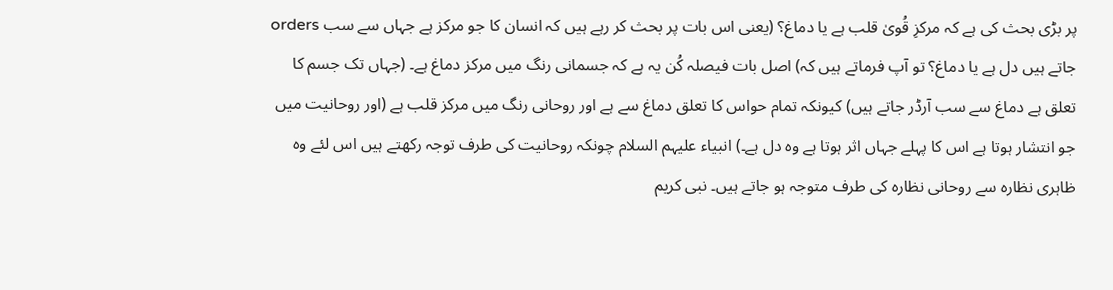پر بڑی بحث کی ہے کہ مرکزِ قُویٰ قلب ہے یا دماغ؟ (یعنی اس بات پر بحث کر رہے ہیں کہ انسان کا جو مرکز ہے جہاں سے سب orders جاتے ہیں دل ہے یا دماغ؟ تو آپ فرماتے ہیں کہ) اصل بات فیصلہ کُن یہ ہے کہ جسمانی رنگ میں مرکز دماغ ہے۔ (جہاں تک جسم کا تعلق ہے دماغ سے سب آرڈر جاتے ہیں) کیونکہ تمام حواس کا تعلق دماغ سے ہے اور روحانی رنگ میں مرکز قلب ہے (اور روحانیت میں جو انتشار ہوتا ہے اس کا پہلے جہاں اثر ہوتا ہے وہ دل ہے۔) انبیاء علیہم السلام چونکہ روحانیت کی طرف توجہ رکھتے ہیں اس لئے وہ ظاہری نظارہ سے روحانی نظارہ کی طرف متوجہ ہو جاتے ہیں۔ نبی کریم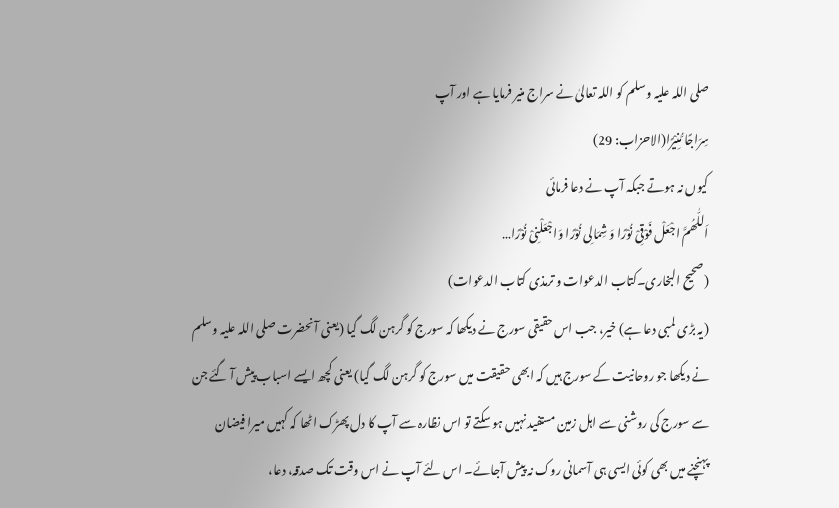صلی اللہ علیہ وسلم کو اللہ تعالیٰ نے سراج منیر فرمایا ہے اور آپ
سِرَاجًا مُّنِیْرًا(الاحزاب: 29)
کیوں نہ ہوتے جبکہ آپ نے دعا فرمائی
اَللّٰھُمَّ اجْعَلْ فَوْقِیْ نُوْرًا وَ شِمَالِی نُوْرًا وَاجْعَلْنِیْ نُوْرًا…
(صحیح البخاری۔کتاب الدعوات و ترمذی کتاب الدعوات)
(یہ بڑی لمبی دعا ہے) خیر، جب اس حقیقی سورج نے دیکھا کہ سورج کو گرہن لگ گیا (یعنی آنحضرت صلی اللہ علیہ وسلم نے دیکھا جو روحانیت کے سورج ہیں کہ ابھی حقیقت میں سورج کو گرہن لگ گیا) یعنی کچھ ایسے اسباب پیش آ گئے جن سے سورج کی روشنی سے اہل زمین مستفید نہیں ہو سکتے تو اس نظارہ سے آپ کا دل پھڑک اٹھا کہ کہیں میرا فیضان پہنچنے میں بھی کوئی ایسی ہی آسمانی روک نہ پیش آجائے۔ اس لئے آپ نے اس وقت تک صدقہ، دعا،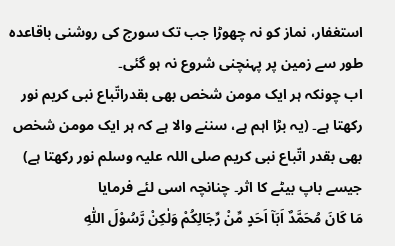استغفار، نماز کو نہ چھوڑا جب تک سورج کی روشنی باقاعدہ طور سے زمین پر پہنچنی شروع نہ ہو گئی۔
اب چونکہ ہر ایک مومن شخص بھی بقدراتّباع نبی کریم نور رکھتا ہے۔ (یہ بڑا اہم ہے، سننے والا ہے کہ ہر ایک مومن شخص بھی بقدر اتّباع نبی کریم صلی اللہ علیہ وسلم نور رکھتا ہے) جیسے باپ بیٹے کا اثر۔ چنانچہ اسی لئے فرمایا
مَا کَانَ مُحَمَّدٌ اَبَآ اَحَدٍ مِّنْ رِّجَالِکُمْ وَلٰکِنْ رَّسُوْلَ اللّٰہِ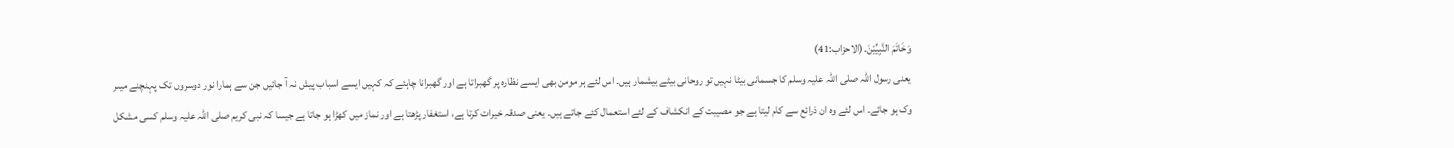وَخَاتَمَ النَّبِیِّیْنَ۔(الاحزاب:41)
یعنی رسول اللہ صلی اللہ علیہ وسلم کا جسمانی بیٹا نہیں تو روحانی بیٹے بیشمار ہیں۔ اس لئے ہر مومن بھی ایسے نظارہ پر گھبراتا ہے اور گھبرانا چاہئے کہ کہیں ایسے اسباب پیش نہ آ جائیں جن سے ہمارا نور دوسروں تک پہنچنے میںر وک ہو جائے۔ اس لئے وہ ان ذرائع سے کام لیتا ہے جو مصیبت کے انکشاف کے لئے استعمال کئے جاتے ہیں۔ یعنی صدقہ خیرات کرتا ہے، استغفار پڑھتا ہے اور نماز میں کھڑا ہو جاتا ہے جیسا کہ نبی کریم صلی اللہ علیہ وسلم کسی مشکل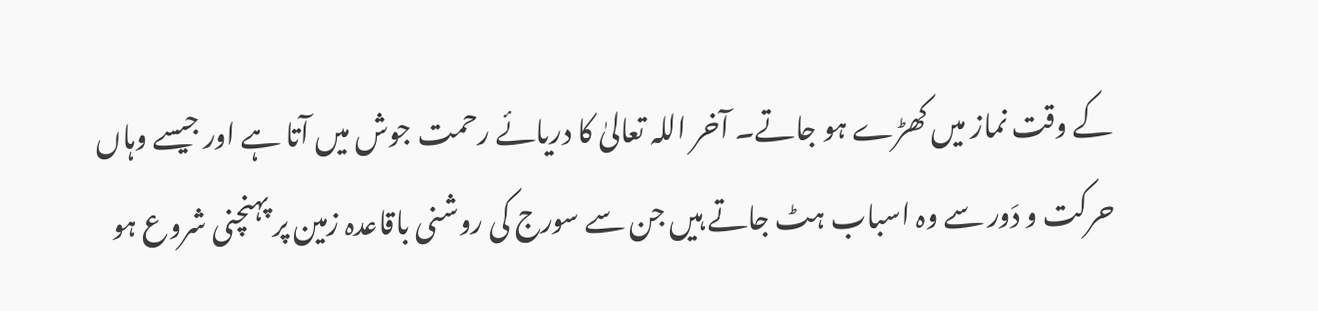کے وقت نماز میں کھڑے ہو جاتے۔ آخر اللہ تعالیٰ کا دریائے رحمت جوش میں آتا ہے اور جیسے وہاں حرکت و دَور سے وہ اسباب ہٹ جاتے ہیں جن سے سورج کی روشنی باقاعدہ زمین پر پہنچنی شروع ہو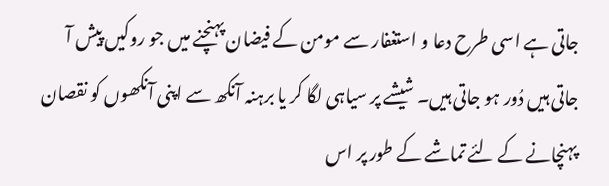جاتی ہے اسی طرح دعا و استغفار سے مومن کے فیضان پہنچنے میں جو روکیں پیش آ جاتی ہیں دُور ہو جاتی ہیں۔ شیشے پر سیاہی لگا کر یا برہنہ آنکھ سے اپنی آنکھوں کو نقصان پہنچانے کے لئے تماشے کے طور پر اس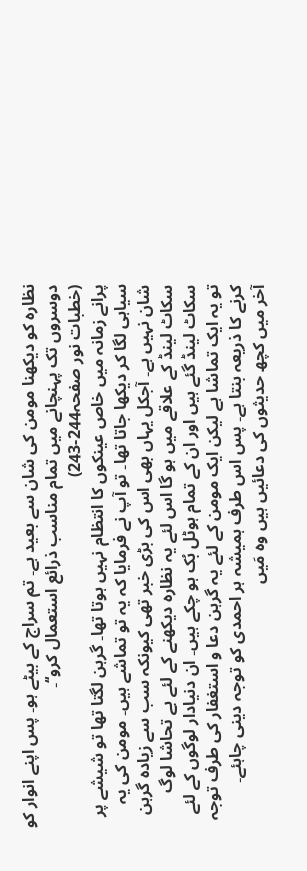نظارہ کو دیکھنا مومن کی شان سے بعید ہے۔ تم سراج کے بیٹے ہو۔ پس اپنے انوار کو دوسروں تک پہنچانے میں تمام مناسب ذرائع استعمال کرو‘‘۔
(خطبات نور صفحہ244-243)
پرانے زمانہ میں خاص عینکوں کا انتظام نہیں ہوتا تھا۔ گرہن لگتا تھا تو شیشے پر سیاہی لگا کر دیکھا جاتا تھا۔ تو آپ نے فرمایا کہ یہ تو تماشے ہیں۔ مومن کی یہ شان نہیں ہے۔ آجکل یہاں بھی اس کی بڑی خبر تھی کیونکہ سب سے زیادہ گرہن سکاٹ لینڈ کے علاقے میں ہو گا اس لئے یہ نظارہ دیکھنے کے لئے بے تحاشا لوگ سکاٹ لینڈ گئے ہیں اور ان کے تمام ہوٹل بُک ہو چکے ہیں۔ ان دنیادار لوگوں کے لئے تو یہ ایک تماشا ہے لیکن ایک مومن کے لئے یہ گرہن دعا و استغفار کی طرف توجہ کرنے کا ذریعہ بنتا ہے۔ پس اس طرف ہمیشہ ہر احمدی کو توجہ دینی چاہئے۔
آخر میں کچھ حدیثوں کی دعائیں ہیں وہ مَیں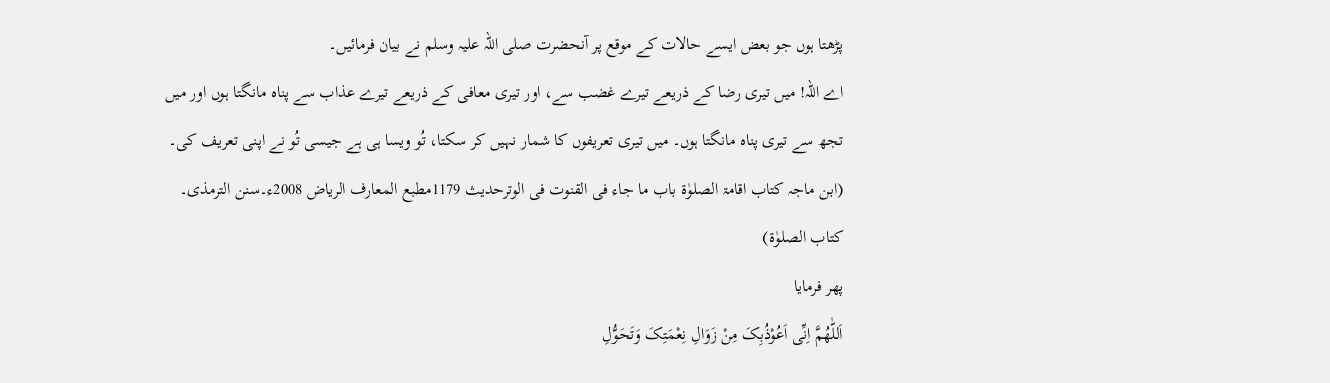پڑھتا ہوں جو بعض ایسے حالات کے موقع پر آنحضرت صلی اللہ علیہ وسلم نے بیان فرمائیں۔
اے اللہ! میں تیری رضا کے ذریعے تیرے غضب سے، اور تیری معافی کے ذریعے تیرے عذاب سے پناہ مانگتا ہوں اور میں تجھ سے تیری پناہ مانگتا ہوں۔ میں تیری تعریفوں کا شمار نہیں کر سکتا، تُو ویسا ہی ہے جیسی تُو نے اپنی تعریف کی۔
(ابن ماجہ کتاب اقامۃ الصلوٰۃ باب ما جاء فی القنوت فی الوترحدیث 1179مطبع المعارف الریاض 2008ء۔سنن الترمذی۔ کتاب الصلوٰۃ)
پھر فرمایا
اَللّٰھُمَّ اِنِّی اَعُوْذُبِکَ مِنْ زَوَالِ نِعْمَتِکَ وَتَحَوُّلِ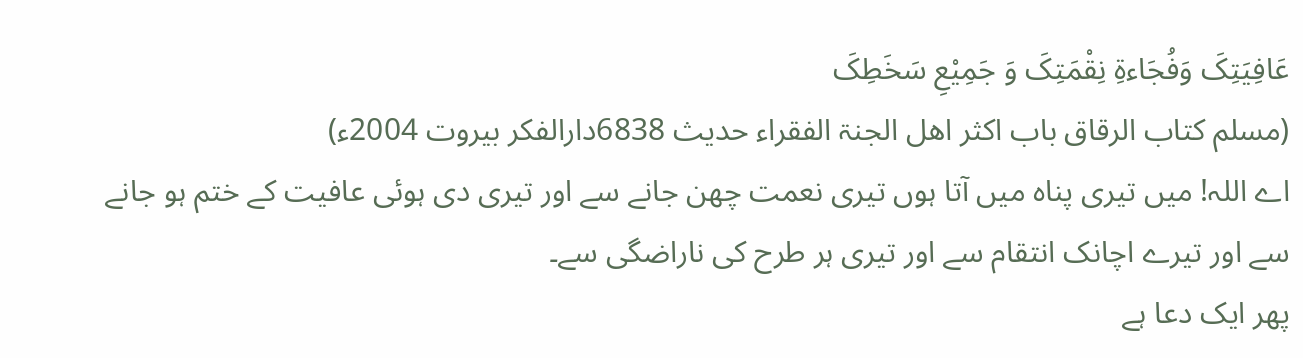عَافِیَتِکَ وَفُجَاءۃِ نِقْمَتِکَ وَ جَمِیْعِ سَخَطِکَ
(مسلم کتاب الرقاق باب اکثر اھل الجنۃ الفقراء حدیث 6838دارالفکر بیروت 2004ء)
اے اللہ! میں تیری پناہ میں آتا ہوں تیری نعمت چھن جانے سے اور تیری دی ہوئی عافیت کے ختم ہو جانے سے اور تیرے اچانک انتقام سے اور تیری ہر طرح کی ناراضگی سے۔
پھر ایک دعا ہے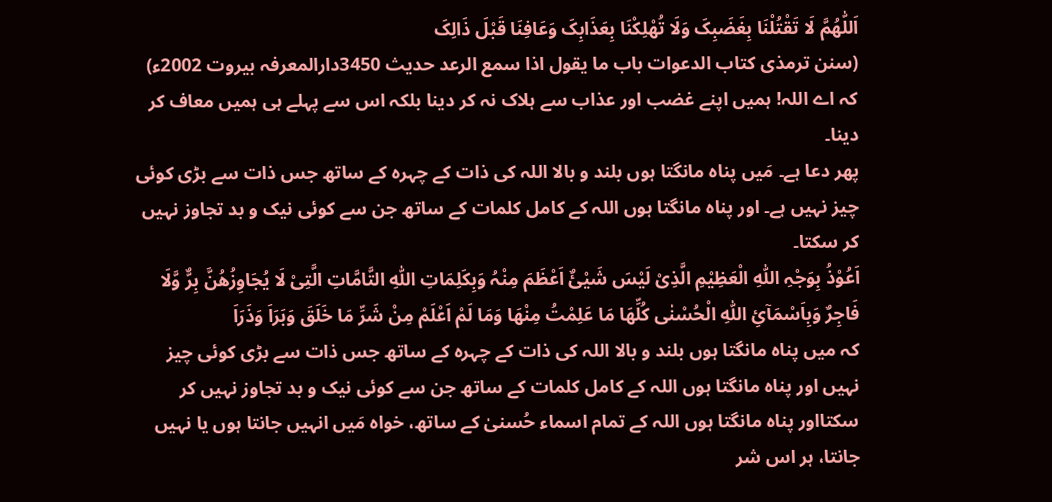اَللّٰھُمَّ لَا تَقْتُلْنَا بِغَضَبِکَ وَلَا تُھْلِکْنَا بِعَذَابِکَ وَعَافِنَا قَبْلَ ذَالِکَ
(سنن ترمذی کتاب الدعوات باب ما یقول اذا سمع الرعد حدیث 3450دارالمعرفہ بیروت 2002ء)
کہ اے اللہ! ہمیں اپنے غضب اور عذاب سے ہلاک نہ کر دینا بلکہ اس سے پہلے ہی ہمیں معاف کر دینا۔
پھر دعا ہے۔ مَیں پناہ مانگتا ہوں بلند و بالا اللہ کی ذات کے چہرہ کے ساتھ جس ذات سے بڑی کوئی چیز نہیں ہے۔ اور پناہ مانگتا ہوں اللہ کے کامل کلمات کے ساتھ جن سے کوئی نیک و بد تجاوز نہیں کر سکتا۔
اَعُوْذُ بِوَجْہِ اللّٰہِ الْعَظِیْمِ الَّذِیْ لَیْسَ شَیْئٌ اَعْظَمَ مِنْہُ وَبِکَلِمَاتِ اللّٰہِ التَّامَّاتِ الَّتِیْ لَا یُجَاوِزُھُنَّ بِرٌّ وَّلَا فَاجِرٌ وَبِاَسْمَآئِ اللّٰہِ الْحُسْنٰی کُلِّھَا مَا عَلِمْتُ مِنْھَا وَمَا لَمْ اَعْلَمْ مِنْ شَرِّ مَا خَلَقَ وَبَرَاَ وَذَرَاَ
کہ میں پناہ مانگتا ہوں بلند و بالا اللہ کی ذات کے چہرہ کے ساتھ جس ذات سے بڑی کوئی چیز نہیں اور پناہ مانگتا ہوں اللہ کے کامل کلمات کے ساتھ جن سے کوئی نیک و بد تجاوز نہیں کر سکتااور پناہ مانگتا ہوں اللہ کے تمام اسماء حُسنیٰ کے ساتھ، خواہ مَیں انہیں جانتا ہوں یا نہیں جانتا، ہر اس شر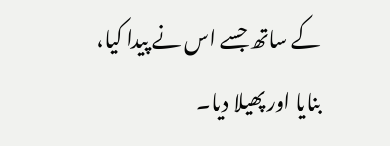کے ساتھ جسے اس نے پیدا کیا، بنایا اور پھیلا دیا۔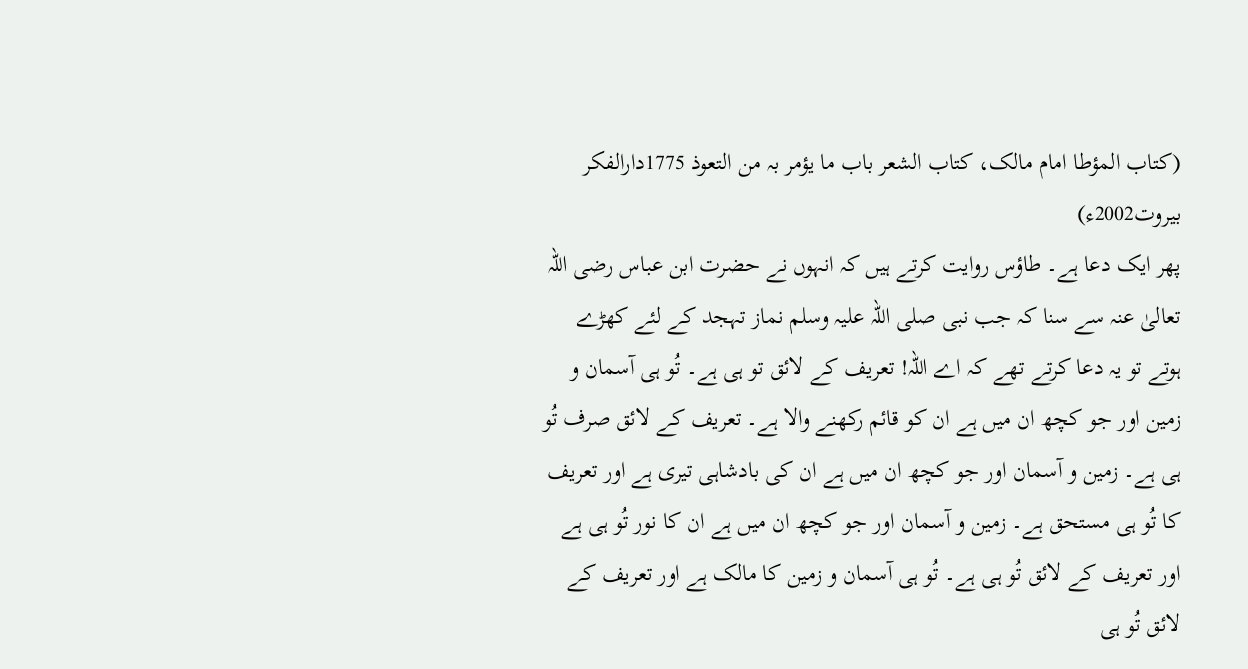(کتاب المؤطا امام مالک، کتاب الشعر باب ما یؤمر بہ من التعوذ 1775دارالفکر بیروت2002ء)
پھر ایک دعا ہے۔ طاؤس روایت کرتے ہیں کہ انہوں نے حضرت ابن عباس رضی اللہ تعالیٰ عنہ سے سنا کہ جب نبی صلی اللہ علیہ وسلم نماز تہجد کے لئے کھڑے ہوتے تو یہ دعا کرتے تھے کہ اے اللہ! تعریف کے لائق تو ہی ہے۔ تُو ہی آسمان و زمین اور جو کچھ ان میں ہے ان کو قائم رکھنے والا ہے۔ تعریف کے لائق صرف تُو ہی ہے۔ زمین و آسمان اور جو کچھ ان میں ہے ان کی بادشاہی تیری ہے اور تعریف کا تُو ہی مستحق ہے۔ زمین و آسمان اور جو کچھ ان میں ہے ان کا نور تُو ہی ہے اور تعریف کے لائق تُو ہی ہے۔ تُو ہی آسمان و زمین کا مالک ہے اور تعریف کے لائق تُو ہی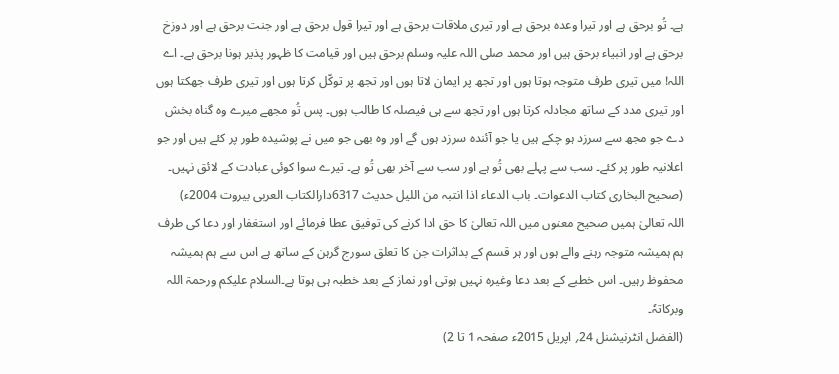ہے۔ تُو برحق ہے اور تیرا وعدہ برحق ہے اور تیری ملاقات برحق ہے اور تیرا قول برحق ہے اور جنت برحق ہے اور دوزخ برحق ہے اور انبیاء برحق ہیں اور محمد صلی اللہ علیہ وسلم برحق ہیں اور قیامت کا ظہور پذیر ہونا برحق ہے۔ اے اللہ! میں تیری طرف متوجہ ہوتا ہوں اور تجھ پر ایمان لاتا ہوں اور تجھ پر توکّل کرتا ہوں اور تیری طرف جھکتا ہوں اور تیری مدد کے ساتھ مجادلہ کرتا ہوں اور تجھ سے ہی فیصلہ کا طالب ہوں۔ پس تُو مجھے میرے وہ گناہ بخش دے جو مجھ سے سرزد ہو چکے ہیں یا جو آئندہ سرزد ہوں گے اور وہ بھی جو میں نے پوشیدہ طور پر کئے ہیں اور جو اعلانیہ طور پر کئے۔ سب سے پہلے بھی تُو ہے اور سب سے آخر بھی تُو ہے۔ تیرے سوا کوئی عبادت کے لائق نہیں۔
(صحیح البخاری کتاب الدعوات۔ باب الدعاء اذا انتبہ من اللیل حدیث 6317دارالکتاب العربی بیروت 2004ء)
اللہ تعالیٰ ہمیں صحیح معنوں میں اللہ تعالیٰ کا حق ادا کرنے کی توفیق عطا فرمائے اور استغفار اور دعا کی طرف ہم ہمیشہ متوجہ رہنے والے ہوں اور ہر قسم کے بداثرات جن کا تعلق سورج گرہن کے ساتھ ہے اس سے ہم ہمیشہ محفوظ رہیں۔ اس خطبے کے بعد دعا وغیرہ نہیں ہوتی اور نماز کے بعد خطبہ ہی ہوتا ہے۔السلام علیکم ورحمۃ اللہ وبرکاتہٗ۔
(الفضل انٹرنیشنل 24؍ اپریل 2015ء صفحہ 1 تا 2)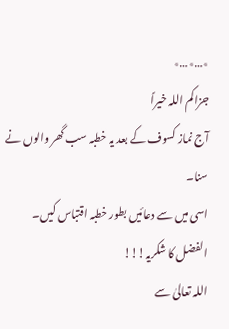٭…٭…٭
جزاکم اللہ خیراً
آج نماز کسوف کے بعد یہ خطبہ سب گھر والوں نے سنا۔
اسی میں سے دعائیں بطور خطبہ اقتباس کیں۔
الفضل کا شکریہ!!!
اللہ تعالیٰ سے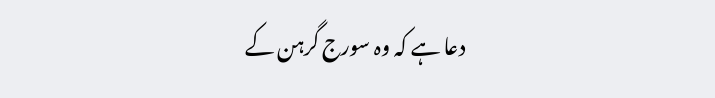دعا ہے کہ وہ سورج گرہن کے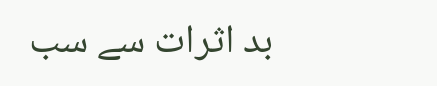بد اثرات سے سب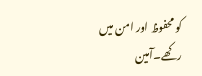کو محفوظ اور امن میں رکھے۔آمین